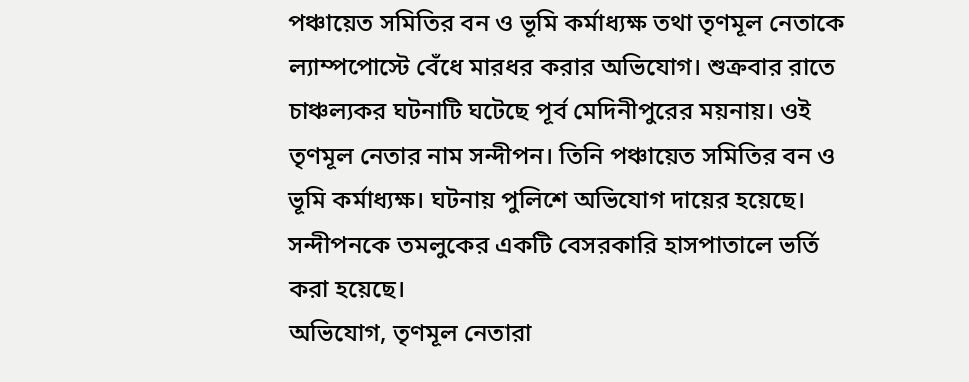পঞ্চায়েত সমিতির বন ও ভূমি কর্মাধ্যক্ষ তথা তৃণমূল নেতাকে ল্যাম্পপোস্টে বেঁধে মারধর করার অভিযোগ। শুক্রবার রাতে চাঞ্চল্যকর ঘটনাটি ঘটেছে পূর্ব মেদিনীপুরের ময়নায়। ওই তৃণমূল নেতার নাম সন্দীপন। তিনি পঞ্চায়েত সমিতির বন ও ভূমি কর্মাধ্যক্ষ। ঘটনায় পুলিশে অভিযোগ দায়ের হয়েছে। সন্দীপনকে তমলুকের একটি বেসরকারি হাসপাতালে ভর্তি করা হয়েছে।
অভিযোগ, তৃণমূল নেতারা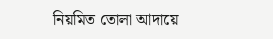নিয়মিত তোলা আদায়ে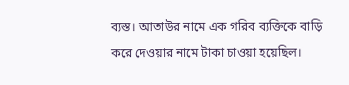ব্যস্ত। আতাউর নামে এক গরিব ব্যক্তিকে বাড়ি করে দেওয়ার নামে টাকা চাওয়া হয়েছিল।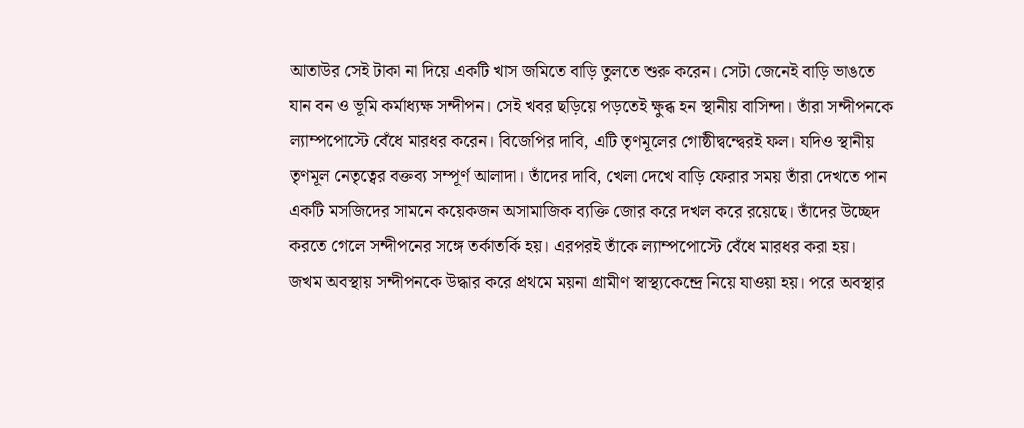আতাউর সেই টাকা না দিয়ে একটি খাস জমিতে বাড়ি তুলতে শুরু করেন। সেটা জেনেই বাড়ি ভাঙতে যান বন ও ভূমি কর্মাধ্যক্ষ সন্দীপন। সেই খবর ছড়িয়ে পড়তেই ক্ষুব্ধ হন স্থানীয় বাসিন্দা। তাঁরা সন্দীপনকে ল্যাম্পপোস্টে বেঁধে মারধর করেন। বিজেপির দাবি, এটি তৃণমূলের গোষ্ঠীদ্বন্দ্বেরই ফল। যদিও স্থানীয় তৃণমূল নেতৃত্বের বক্তব্য সম্পূর্ণ আলাদা। তাঁদের দাবি, খেলা দেখে বাড়ি ফেরার সময় তাঁরা দেখতে পান একটি মসজিদের সামনে কয়েকজন অসামাজিক ব্যক্তি জোর করে দখল করে রয়েছে। তাঁদের উচ্ছেদ করতে গেলে সন্দীপনের সঙ্গে তর্কাতর্কি হয়। এরপরই তাঁকে ল্যাম্পপোস্টে বেঁধে মারধর করা হয়।
জখম অবস্থায় সন্দীপনকে উদ্ধার করে প্রথমে ময়না গ্রামীণ স্বাস্থ্যকেন্দ্রে নিয়ে যাওয়া হয়। পরে অবস্থার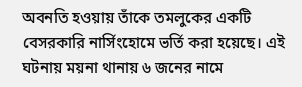অবনতি হওয়ায় তাঁকে তমলুকের একটি বেসরকারি নার্সিংহোমে ভর্তি করা হয়েছে। এই ঘটনায় ময়না থানায় ৬ জনের নামে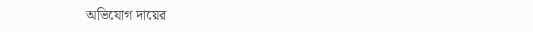অভিযোগ দায়ের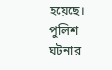হয়েছে। পুলিশ ঘটনার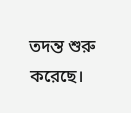তদন্ত শুরু করেছে।